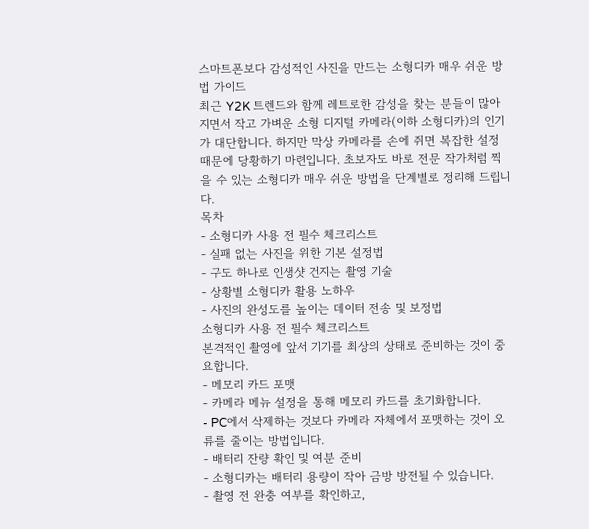스마트폰보다 감성적인 사진을 만드는 소형디카 매우 쉬운 방법 가이드
최근 Y2K 트렌드와 함께 레트로한 감성을 찾는 분들이 많아지면서 작고 가벼운 소형 디지털 카메라(이하 소형디카)의 인기가 대단합니다. 하지만 막상 카메라를 손에 쥐면 복잡한 설정 때문에 당황하기 마련입니다. 초보자도 바로 전문 작가처럼 찍을 수 있는 소형디카 매우 쉬운 방법을 단계별로 정리해 드립니다.
목차
- 소형디카 사용 전 필수 체크리스트
- 실패 없는 사진을 위한 기본 설정법
- 구도 하나로 인생샷 건지는 촬영 기술
- 상황별 소형디카 활용 노하우
- 사진의 완성도를 높이는 데이터 전송 및 보정법
소형디카 사용 전 필수 체크리스트
본격적인 촬영에 앞서 기기를 최상의 상태로 준비하는 것이 중요합니다.
- 메모리 카드 포맷
- 카메라 메뉴 설정을 통해 메모리 카드를 초기화합니다.
- PC에서 삭제하는 것보다 카메라 자체에서 포맷하는 것이 오류를 줄이는 방법입니다.
- 배터리 잔량 확인 및 여분 준비
- 소형디카는 배터리 용량이 작아 금방 방전될 수 있습니다.
- 촬영 전 완충 여부를 확인하고,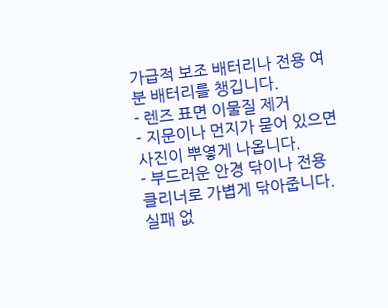가급적 보조 배터리나 전용 여분 배터리를 챙깁니다.
- 렌즈 표면 이물질 제거
- 지문이나 먼지가 묻어 있으면 사진이 뿌옇게 나옵니다.
- 부드러운 안경 닦이나 전용 클리너로 가볍게 닦아줍니다.
실패 없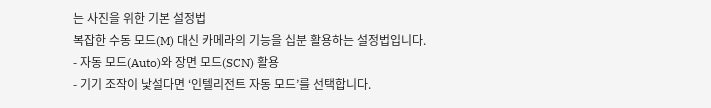는 사진을 위한 기본 설정법
복잡한 수동 모드(M) 대신 카메라의 기능을 십분 활용하는 설정법입니다.
- 자동 모드(Auto)와 장면 모드(SCN) 활용
- 기기 조작이 낯설다면 ‘인텔리전트 자동 모드’를 선택합니다.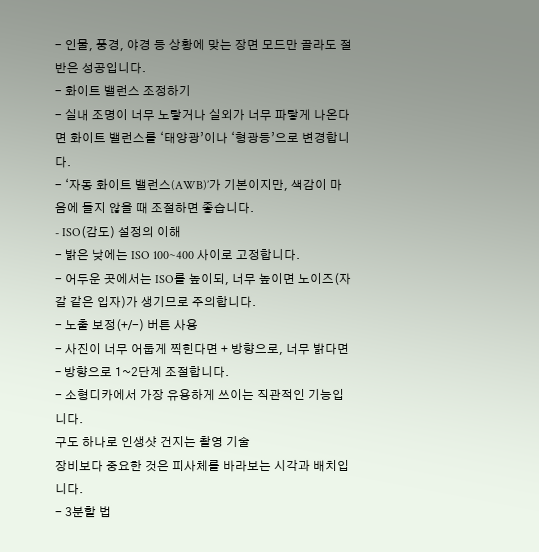- 인물, 풍경, 야경 등 상황에 맞는 장면 모드만 골라도 절반은 성공입니다.
- 화이트 밸런스 조정하기
- 실내 조명이 너무 노랗거나 실외가 너무 파랗게 나온다면 화이트 밸런스를 ‘태양광’이나 ‘형광등’으로 변경합니다.
- ‘자동 화이트 밸런스(AWB)’가 기본이지만, 색감이 마음에 들지 않을 때 조절하면 좋습니다.
- ISO(감도) 설정의 이해
- 밝은 낮에는 ISO 100~400 사이로 고정합니다.
- 어두운 곳에서는 ISO를 높이되, 너무 높이면 노이즈(자갈 같은 입자)가 생기므로 주의합니다.
- 노출 보정(+/-) 버튼 사용
- 사진이 너무 어둡게 찍힌다면 + 방향으로, 너무 밝다면 – 방향으로 1~2단계 조절합니다.
- 소형디카에서 가장 유용하게 쓰이는 직관적인 기능입니다.
구도 하나로 인생샷 건지는 촬영 기술
장비보다 중요한 것은 피사체를 바라보는 시각과 배치입니다.
- 3분할 법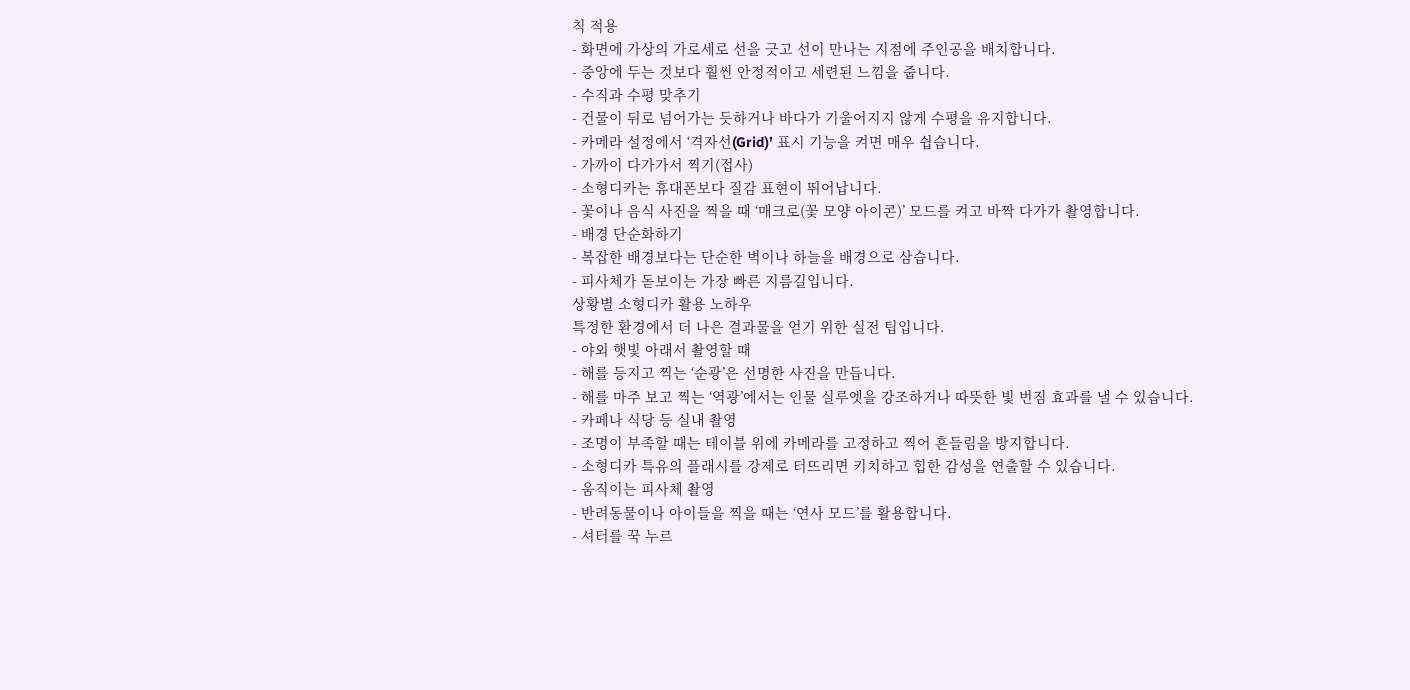칙 적용
- 화면에 가상의 가로세로 선을 긋고 선이 만나는 지점에 주인공을 배치합니다.
- 중앙에 두는 것보다 훨씬 안정적이고 세련된 느낌을 줍니다.
- 수직과 수평 맞추기
- 건물이 뒤로 넘어가는 듯하거나 바다가 기울어지지 않게 수평을 유지합니다.
- 카메라 설정에서 ‘격자선(Grid)’ 표시 기능을 켜면 매우 쉽습니다.
- 가까이 다가가서 찍기(접사)
- 소형디카는 휴대폰보다 질감 표현이 뛰어납니다.
- 꽃이나 음식 사진을 찍을 때 ‘매크로(꽃 모양 아이콘)’ 모드를 켜고 바짝 다가가 촬영합니다.
- 배경 단순화하기
- 복잡한 배경보다는 단순한 벽이나 하늘을 배경으로 삼습니다.
- 피사체가 돋보이는 가장 빠른 지름길입니다.
상황별 소형디카 활용 노하우
특정한 환경에서 더 나은 결과물을 얻기 위한 실전 팁입니다.
- 야외 햇빛 아래서 촬영할 때
- 해를 등지고 찍는 ‘순광’은 선명한 사진을 만듭니다.
- 해를 마주 보고 찍는 ‘역광’에서는 인물 실루엣을 강조하거나 따뜻한 빛 번짐 효과를 낼 수 있습니다.
- 카페나 식당 등 실내 촬영
- 조명이 부족할 때는 테이블 위에 카메라를 고정하고 찍어 흔들림을 방지합니다.
- 소형디카 특유의 플래시를 강제로 터뜨리면 키치하고 힙한 감성을 연출할 수 있습니다.
- 움직이는 피사체 촬영
- 반려동물이나 아이들을 찍을 때는 ‘연사 모드’를 활용합니다.
- 셔터를 꾹 누르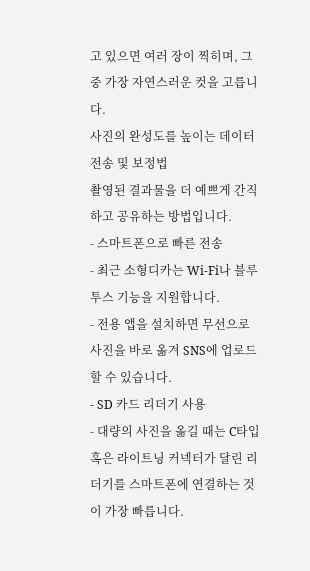고 있으면 여러 장이 찍히며, 그중 가장 자연스러운 컷을 고릅니다.
사진의 완성도를 높이는 데이터 전송 및 보정법
촬영된 결과물을 더 예쁘게 간직하고 공유하는 방법입니다.
- 스마트폰으로 빠른 전송
- 최근 소형디카는 Wi-Fi나 블루투스 기능을 지원합니다.
- 전용 앱을 설치하면 무선으로 사진을 바로 옮겨 SNS에 업로드할 수 있습니다.
- SD 카드 리더기 사용
- 대량의 사진을 옮길 때는 C타입 혹은 라이트닝 커넥터가 달린 리더기를 스마트폰에 연결하는 것이 가장 빠릅니다.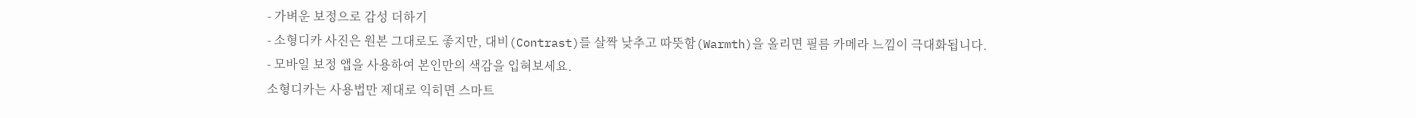- 가벼운 보정으로 감성 더하기
- 소형디카 사진은 원본 그대로도 좋지만, 대비(Contrast)를 살짝 낮추고 따뜻함(Warmth)을 올리면 필름 카메라 느낌이 극대화됩니다.
- 모바일 보정 앱을 사용하여 본인만의 색감을 입혀보세요.
소형디카는 사용법만 제대로 익히면 스마트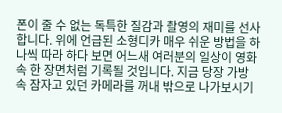폰이 줄 수 없는 독특한 질감과 촬영의 재미를 선사합니다. 위에 언급된 소형디카 매우 쉬운 방법을 하나씩 따라 하다 보면 어느새 여러분의 일상이 영화 속 한 장면처럼 기록될 것입니다. 지금 당장 가방 속 잠자고 있던 카메라를 꺼내 밖으로 나가보시기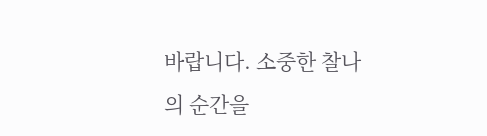바랍니다. 소중한 찰나의 순간을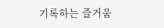기록하는 즐거움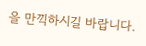을 만끽하시길 바랍니다.